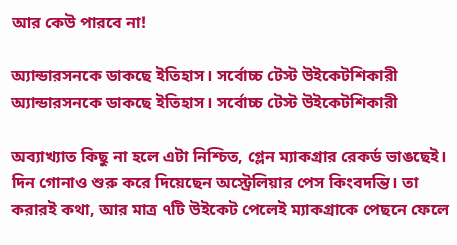আর কেউ পারবে না!

অ্যান্ডারসনকে ডাকছে ইতিহাস। সর্বোচ্চ টেস্ট উইকেটশিকারী
অ্যান্ডারসনকে ডাকছে ইতিহাস। সর্বোচ্চ টেস্ট উইকেটশিকারী

অব্যাখ্যাত কিছু না হলে এটা নিশ্চিত, গ্লেন ম্যাকগ্রার রেকর্ড ভাঙছেই। দিন গোনাও শুরু করে দিয়েছেন অস্ট্রেলিয়ার পেস কিংবদন্তি। তা করারই কথা, আর মাত্র ৭টি উইকেট পেলেই ম্যাকগ্রাকে পেছনে ফেলে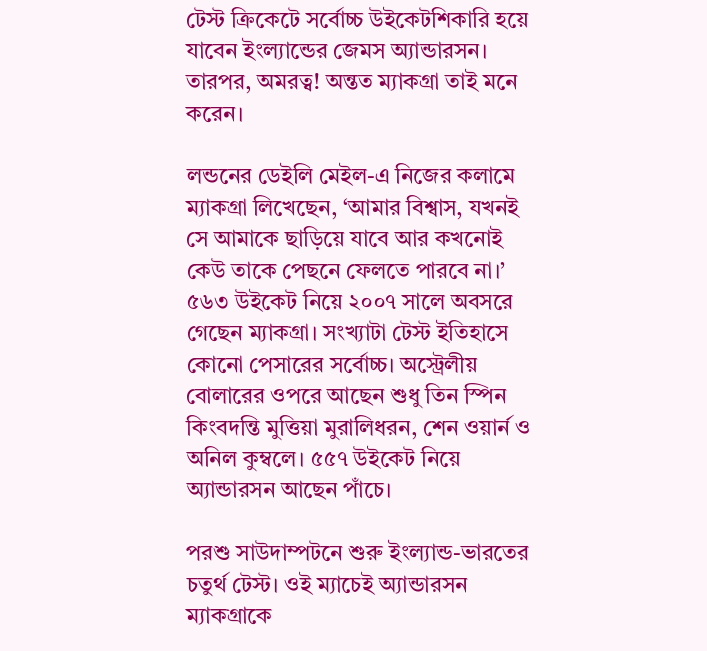টেস্ট ক্রিকেটে সর্বোচ্চ উইকেটশিকারি হয়ে যাবেন ইংল্যান্ডের জেমস অ্যান্ডারসন। তারপর, অমরত্ব! অন্তত ম্যাকগ্রা তাই মনে করেন।

লন্ডনের ডেইলি মেইল-এ নিজের কলামে ম্যাকগ্রা লিখেছেন, ‘আমার বিশ্বাস, যখনই সে আমাকে ছাড়িয়ে যাবে আর কখনোই কেউ তাকে পেছনে ফেলতে পারবে না।’ ৫৬৩ উইকেট নিয়ে ২০০৭ সালে অবসরে গেছেন ম্যাকগ্রা। সংখ্যাটা টেস্ট ইতিহাসে কোনো পেসারের সর্বোচ্চ। অস্ট্রেলীয় বোলারের ওপরে আছেন শুধু তিন স্পিন কিংবদন্তি মুত্তিয়া মুরালিধরন, শেন ওয়ার্ন ও অনিল কুম্বলে। ৫৫৭ উইকেট নিয়ে অ্যান্ডারসন আছেন পাঁচে।

পরশু সাউদাম্পটনে শুরু ইংল্যান্ড-ভারতের চতুর্থ টেস্ট। ওই ম্যাচেই অ্যান্ডারসন ম্যাকগ্রাকে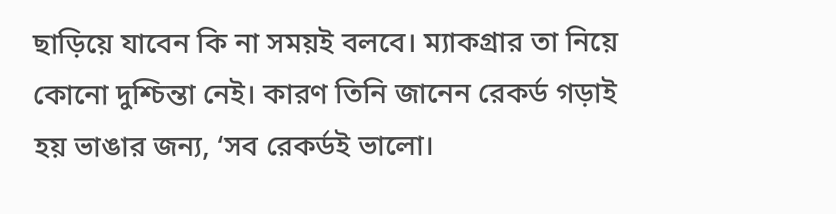ছাড়িয়ে যাবেন কি না সময়ই বলবে। ম্যাকগ্রার তা নিয়ে কোনো দুশ্চিন্তা নেই। কারণ তিনি জানেন রেকর্ড গড়াই হয় ভাঙার জন্য, ‘সব রেকর্ডই ভালো।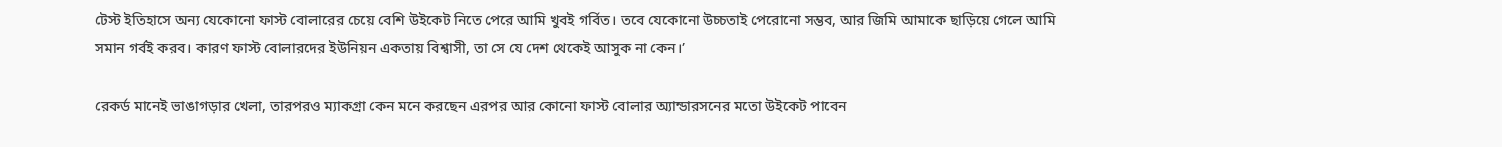টেস্ট ইতিহাসে অন্য যেকোনো ফাস্ট বোলারের চেয়ে বেশি উইকেট নিতে পেরে আমি খুবই গর্বিত। তবে যেকোনো উচ্চতাই পেরোনো সম্ভব, আর জিমি আমাকে ছাড়িয়ে গেলে আমি সমান গর্বই করব। কারণ ফাস্ট বোলারদের ইউনিয়ন একতায় বিশ্বাসী, তা সে যে দেশ থেকেই আসুক না কেন।’

রেকর্ড মানেই ভাঙাগড়ার খেলা, তারপরও ম্যাকগ্রা কেন মনে করছেন এরপর আর কোনো ফাস্ট বোলার অ্যান্ডারসনের মতো উইকেট পাবেন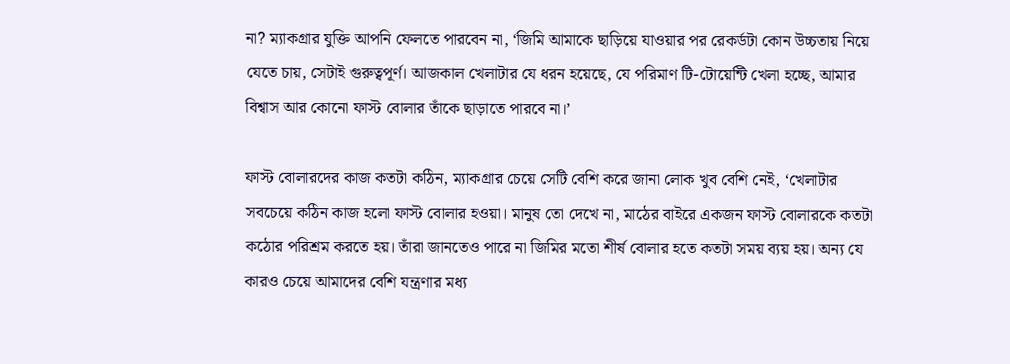না? ম্যাকগ্রার যুক্তি আপনি ফেলতে পারবেন না, ‘জিমি আমাকে ছাড়িয়ে যাওয়ার পর রেকর্ডটা কোন উচ্চতায় নিয়ে যেতে চায়, সেটাই গুরুত্বপূর্ণ। আজকাল খেলাটার যে ধরন হয়েছে, যে পরিমাণ টি-টোয়েন্টি খেলা হচ্ছে, আমার বিশ্বাস আর কোনো ফাস্ট বোলার তাঁকে ছাড়াতে পারবে না।’

ফাস্ট বোলারদের কাজ কতটা কঠিন, ম্যাকগ্রার চেয়ে সেটি বেশি করে জানা লোক খুব বেশি নেই, ‘খেলাটার সবচেয়ে কঠিন কাজ হলো ফাস্ট বোলার হওয়া। মানুষ তো দেখে না, মাঠের বাইরে একজন ফাস্ট বোলারকে কতটা কঠোর পরিশ্রম করতে হয়। তাঁরা জানতেও পারে না জিমির মতো শীর্ষ বোলার হতে কতটা সময় ব্যয় হয়। অন্য যে কারও চেয়ে আমাদের বেশি যন্ত্রণার মধ্য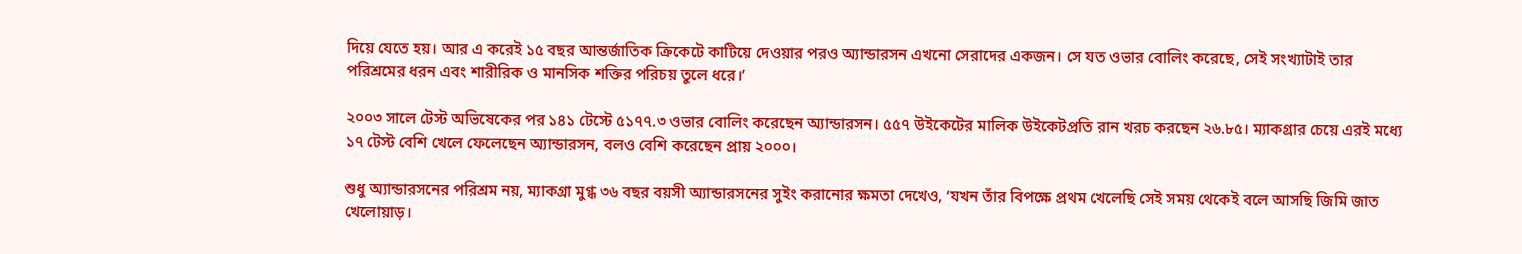দিয়ে যেতে হয়। আর এ করেই ১৫ বছর আন্তর্জাতিক ক্রিকেটে কাটিয়ে দেওয়ার পরও অ্যান্ডারসন এখনো সেরাদের একজন। সে যত ওভার বোলিং করেছে, সেই সংখ্যাটাই তার পরিশ্রমের ধরন এবং শারীরিক ও মানসিক শক্তির পরিচয় তুলে ধরে।’

২০০৩ সালে টেস্ট অভিষেকের পর ১৪১ টেস্টে ৫১৭৭.৩ ওভার বোলিং করেছেন অ্যান্ডারসন। ৫৫৭ উইকেটের মালিক উইকেটপ্রতি রান খরচ করছেন ২৬.৮৫। ম্যাকগ্রার চেয়ে এরই মধ্যে ১৭ টেস্ট বেশি খেলে ফেলেছেন অ্যান্ডারসন, বলও বেশি করেছেন প্রায় ২০০০।

শুধু অ্যান্ডারসনের পরিশ্রম নয়, ম্যাকগ্রা মুগ্ধ ৩৬ বছর বয়সী অ্যান্ডারসনের সুইং করানোর ক্ষমতা দেখেও, ‘যখন তাঁর বিপক্ষে প্রথম খেলেছি সেই সময় থেকেই বলে আসছি জিমি জাত খেলোয়াড়।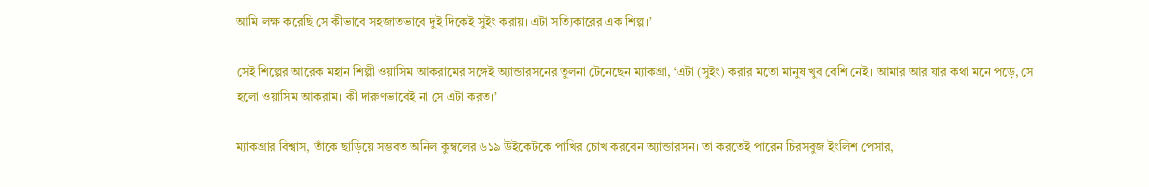আমি লক্ষ করেছি সে কীভাবে সহজাতভাবে দুই দিকেই সুইং করায়। এটা সত্যিকারের এক শিল্প।’

সেই শিল্পের আরেক মহান শিল্পী ওয়াসিম আকরামের সঙ্গেই অ্যান্ডারসনের তুলনা টেনেছেন ম্যাকগ্রা, ‘এটা (সুইং) করার মতো মানুষ খুব বেশি নেই। আমার আর যার কথা মনে পড়ে, সে হলো ওয়াসিম আকরাম। কী দারুণভাবেই না সে এটা করত।’

ম্যাকগ্রার বিশ্বাস, তাঁকে ছাড়িয়ে সম্ভবত অনিল কুম্বলের ৬১৯ উইকেটকে পাখির চোখ করবেন অ্যান্ডারসন। তা করতেই পারেন চিরসবুজ ইংলিশ পেসার,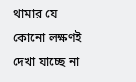থামার যে কোনো লক্ষণই দেখা যাচ্ছে না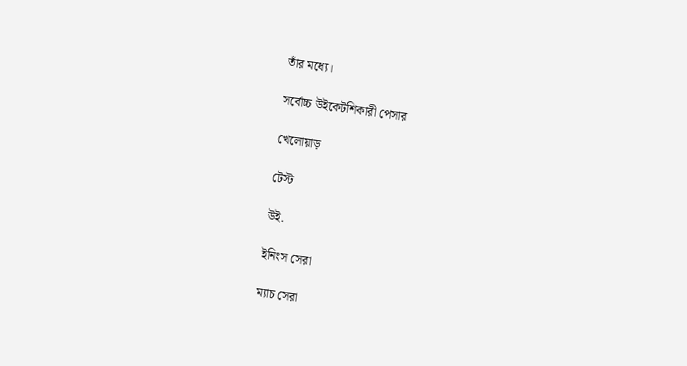তাঁর মধ্যে।

সর্বোচ্চ উইকেটশিকারী পেসার

খেলোয়াড়

টেস্ট

উই.

ইনিংস সেরা

ম্যাচ সেরা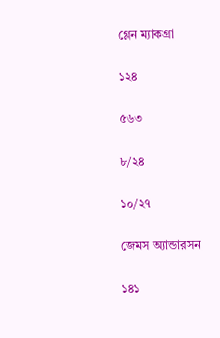গ্লেন ম্যাকগ্রা

১২৪

৫৬৩

৮/২৪

১০/২৭

জেমস অ্যান্ডারসন

১৪১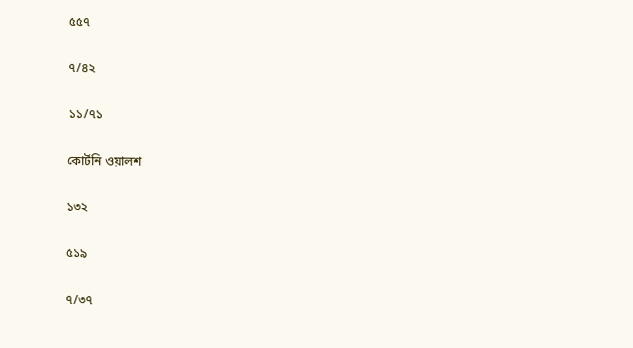৫৫৭

৭/৪২

১১/৭১

কোর্টনি ওয়ালশ

১৩২

৫১৯

৭/৩৭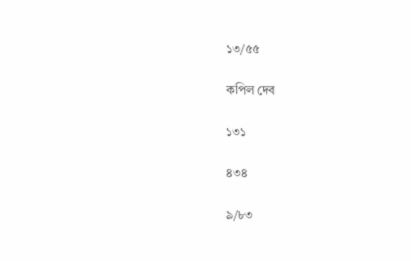১৩/৫৫

কপিল দেব

১৩১

৪৩৪

৯/৮৩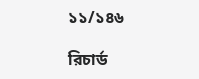১১/১৪৬

রিচার্ড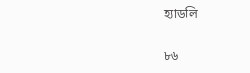হ্যাডলি

৮৬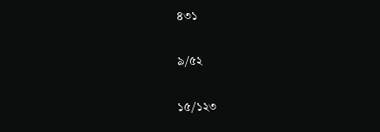৪৩১

৯/৫২

১৫/১২৩